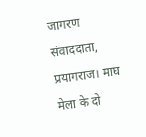जागरण संवाददाता, प्रयागराज। माघ मेला के दो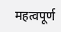महत्वपूर्ण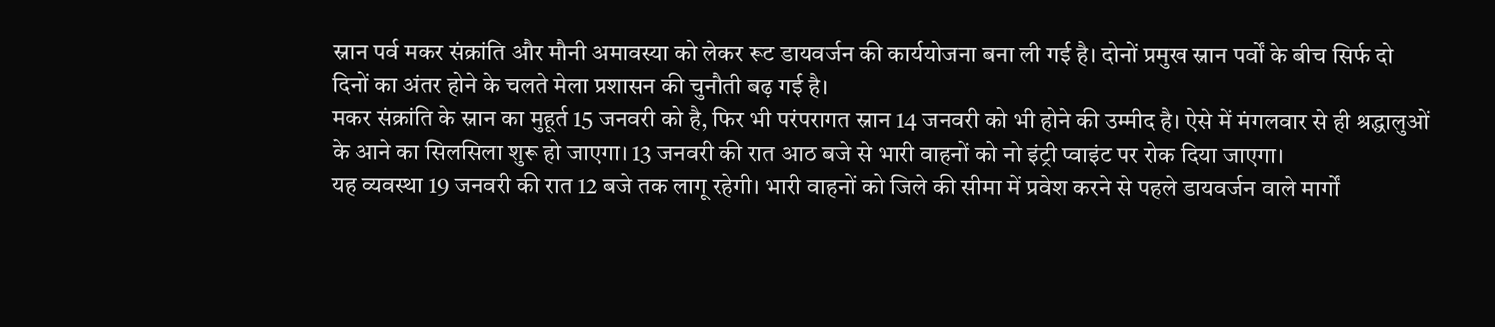स्नान पर्व मकर संक्रांति और मौनी अमावस्या को लेकर रूट डायवर्जन की कार्ययोजना बना ली गई है। दोनों प्रमुख स्नान पर्वों के बीच सिर्फ दो दिनों का अंतर होने के चलते मेला प्रशासन की चुनौती बढ़ गई है।
मकर संक्रांति के स्नान का मुहूर्त 15 जनवरी को है, फिर भी परंपरागत स्नान 14 जनवरी को भी होने की उम्मीद है। ऐसे में मंगलवार से ही श्रद्धालुओं के आने का सिलसिला शुरू हो जाएगा। 13 जनवरी की रात आठ बजे से भारी वाहनों को नो इंट्री प्वाइंट पर रोक दिया जाएगा।
यह व्यवस्था 19 जनवरी की रात 12 बजे तक लागू रहेगी। भारी वाहनों को जिले की सीमा में प्रवेश करने से पहले डायवर्जन वाले मार्गों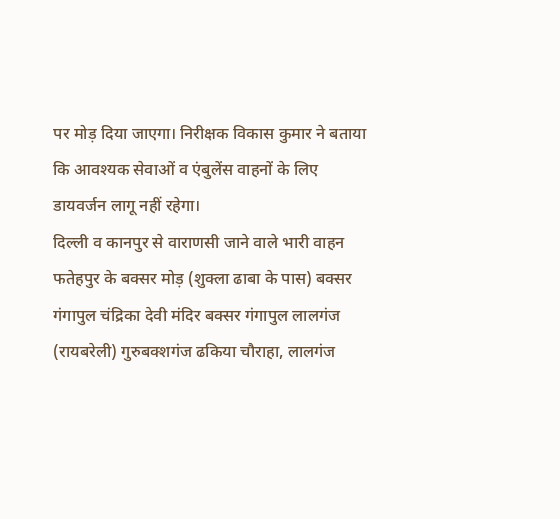पर मोड़ दिया जाएगा। निरीक्षक विकास कुमार ने बताया कि आवश्यक सेवाओं व एंबुलेंस वाहनों के लिए डायवर्जन लागू नहीं रहेगा।
दिल्ली व कानपुर से वाराणसी जाने वाले भारी वाहन फतेहपुर के बक्सर मोड़ (शुक्ला ढाबा के पास) बक्सर गंगापुल चंद्रिका देवी मंदिर बक्सर गंगापुल लालगंज (रायबरेली) गुरुबक्शगंज ढकिया चौराहा, लालगंज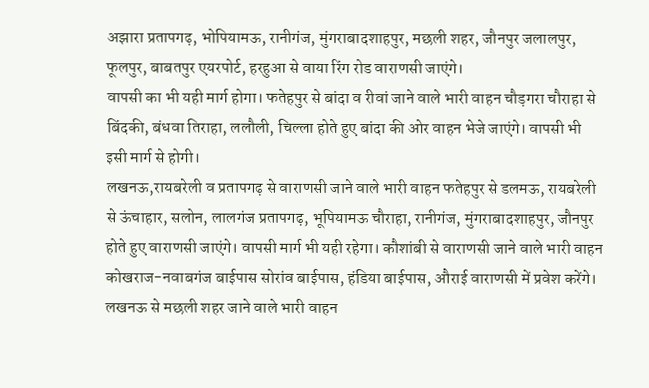अझारा प्रतापगढ़, भोपियामऊ, रानीगंज, मुंगराबादशाहपुर, मछली शहर, जौनपुर जलालपुर, फूलपुर, बाबतपुर एयरपोर्ट, हरहुआ से वाया रिंग रोड वाराणसी जाएंगे।
वापसी का भी यही मार्ग होगा। फतेहपुर से बांदा व रीवां जाने वाले भारी वाहन चौड़गरा चौराहा से बिंदकी, बंधवा तिराहा, ललौली, चिल्ला होते हुए बांदा की ओर वाहन भेजे जाएंगे। वापसी भी इसी मार्ग से होगी।
लखनऊ,रायबरेली व प्रतापगढ़ से वाराणसी जाने वाले भारी वाहन फतेहपुर से डलमऊ, रायबरेली से ऊंचाहार, सलोन, लालगंज प्रतापगढ़, भूपियामऊ चौराहा, रानीगंज, मुंगराबादशाहपुर, जौनपुर होते हुए वाराणसी जाएंगे। वापसी मार्ग भी यही रहेगा। कौशांबी से वाराणसी जाने वाले भारी वाहन कोखराज-नवाबगंज बाईपास सोरांव बाईपास, हंडिया बाईपास, औराई वाराणसी में प्रवेश करेंगे।
लखनऊ से मछली शहर जाने वाले भारी वाहन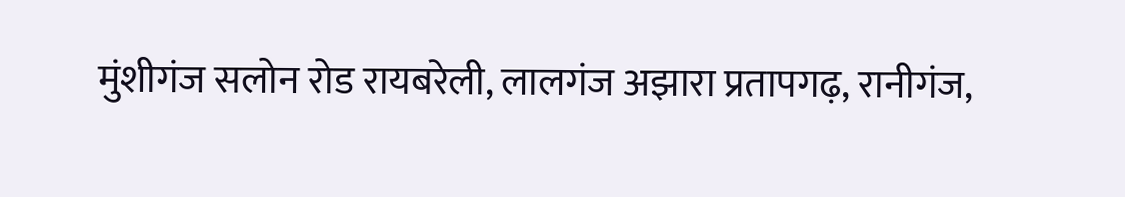मुंशीगंज सलोन रोड रायबरेली, लालगंज अझारा प्रतापगढ़, रानीगंज,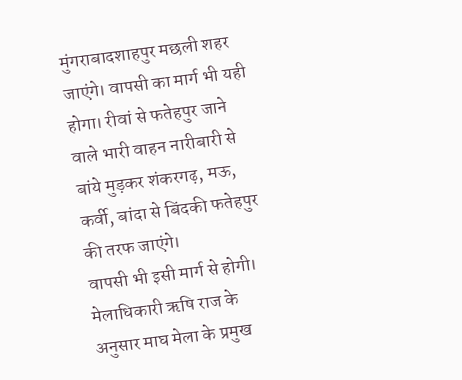मुंगराबादशाहपुर मछली शहर जाएंगे। वापसी का मार्ग भी यही होगा। रीवां से फतेहपुर जाने वाले भारी वाहन नारीबारी से बांये मुड़कर शंकरगढ़, मऊ, कर्वी, बांदा से बिंदकी फतेहपुर की तरफ जाएंगे।
वापसी भी इसी मार्ग से होगी। मेलाधिकारी ऋषि राज के अनुसार माघ मेला के प्रमुख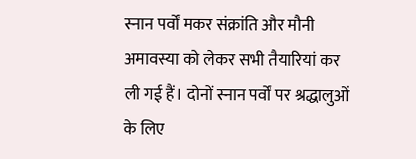स्नान पर्वों मकर संक्रांति और मौनी अमावस्या को लेकर सभी तैयारियां कर ली गई हैं। दोनों स्नान पर्वों पर श्रद्धालुओं के लिए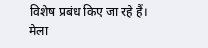विशेष प्रबंध किए जा रहे हैं। मेला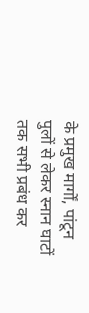के प्रमुख मार्गों, पांटून पुलों से लेकर स्नान घाटों तक सभी प्रबंध कर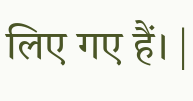लिए गए हैं। |